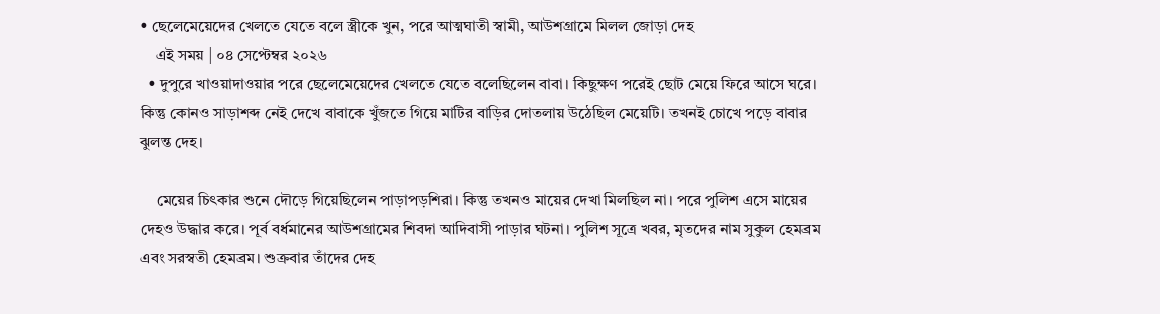• ছেলেমেয়েদের খেলতে যেতে বলে স্ত্রীকে খুন, পরে আত্মঘাতী স্বামী, আউশগ্রামে মিলল জোড়া দেহ
    এই সময় | ০৪ সেপ্টেম্বর ২০২৬
  • দুপুরে খাওয়াদাওয়ার পরে ছেলেমেয়েদের খেলতে যেতে বলেছিলেন বাবা। কিছুক্ষণ পরেই ছোট মেয়ে ফিরে আসে ঘরে। কিন্তু কোনও সাড়াশব্দ নেই দেখে বাবাকে খুঁজতে গিয়ে মাটির বাড়ির দোতলায় উঠেছিল মেয়েটি। তখনই চোখে পড়ে বাবার ঝুলন্ত দেহ।

    মেয়ের চিৎকার শুনে দৌড়ে গিয়েছিলেন পাড়াপড়শিরা। কিন্তু তখনও মায়ের দেখা মিলছিল না। পরে পুলিশ এসে মায়ের দেহও উদ্ধার করে। পূর্ব বর্ধমানের আউশগ্রামের শিবদা আদিবাসী পাড়ার ঘটনা। পুলিশ সূত্রে খবর, মৃতদের নাম সুকুল হেমব্রম এবং সরস্বতী হেমব্রম। শুক্রবার তাঁদের দেহ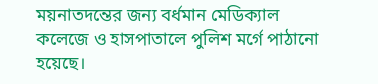ময়নাতদন্তের জন্য বর্ধমান মেডিক্যাল কলেজে ও হাসপাতালে পুলিশ মর্গে পাঠানো হয়েছে।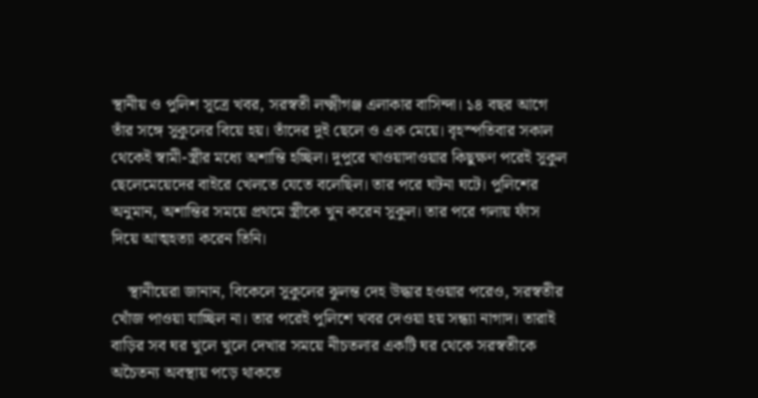স্থানীয় ও পুলিশ সূত্রে খবর, সরস্বতী লক্ষ্মীগঞ্জ এলাকার বাসিন্দা। ১৪ বছর আগে তাঁর সঙ্গে সুকুলের বিয়ে হয়। তাঁদের দুই ছেলে ও এক মেয়ে। বৃহস্পতিবার সকাল থেকেই স্বামী-স্ত্রীর মধ্যে অশান্তি হচ্ছিল। দুপুরে খাওয়াদাওয়ার কিছুক্ষণ পরেই সুকুল ছেলেমেয়েদের বাইরে খেলতে যেতে বলেছিল। তার পরে ঘটনা ঘটে। পুলিশের অনুমান, অশান্তির সময়ে প্রথমে স্ত্রীকে খুন করেন সুকুল। তার পরে গলায় ফাঁস দিয়ে আত্মহত্যা করেন তিনি।

    স্থানীয়েরা জানান, বিকেলে সুকুলের ঝুলন্ত দেহ উদ্ধার হওয়ার পরেও, সরস্বতীর খোঁজ পাওয়া যাচ্ছিল না। তার পরেই পুলিশে খবর দেওয়া হয় সন্ধ্যা নাগাদ। তারাই বাড়ির সব ঘর খুলে খুলে দেখার সময়ে নীচতলার একটি ঘর থেকে সরস্বতীকে অচৈতন্য অবস্থায় পড়ে থাকতে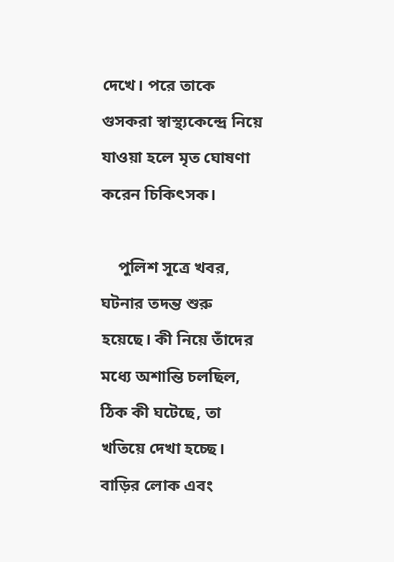দেখে। পরে তাকে গুসকরা স্বাস্থ্যকেন্দ্রে নিয়ে যাওয়া হলে মৃত ঘোষণা করেন চিকিৎসক।

    পুলিশ সূত্রে খবর, ঘটনার তদন্ত শুরু হয়েছে। কী নিয়ে তাঁদের মধ্যে অশান্তি চলছিল, ঠিক কী ঘটেছে, তা খতিয়ে দেখা হচ্ছে। বাড়ির লোক এবং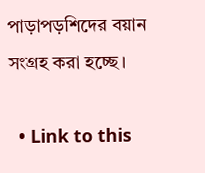পাড়াপড়শিদের বয়ান সংগ্রহ করা হচ্ছে।

  • Link to this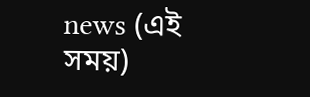news (এই সময়)